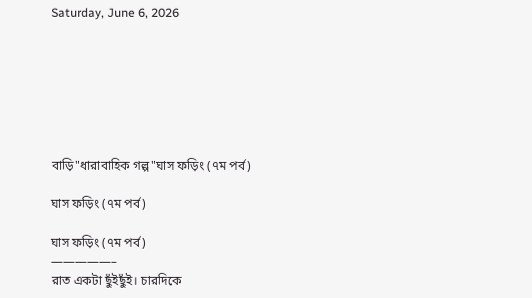Saturday, June 6, 2026







বাড়ি"ধারাবাহিক গল্প"ঘাস ফড়িং (৭ম পর্ব)

ঘাস ফড়িং (৭ম পর্ব)

ঘাস ফড়িং (৭ম পর্ব)
—————–
রাত একটা ছুঁইছুঁই। চারদিকে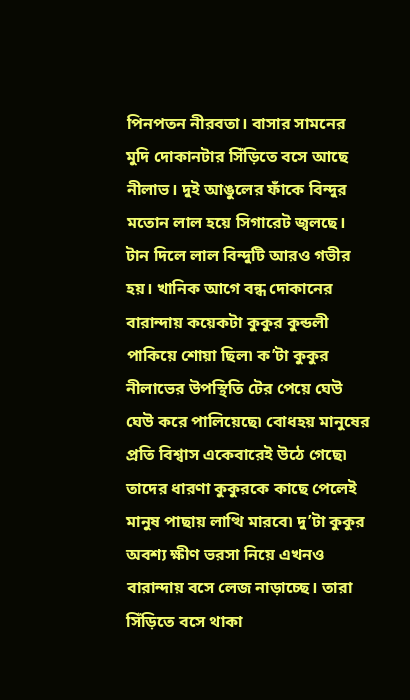পিনপতন নীরবতা। বাসার সামনের মুদি দোকানটার সিঁড়িতে বসে আছে নীলাভ। দুই আঙুলের ফাঁকে বিন্দুর মতোন লাল হয়ে সিগারেট জ্বলছে। টান দিলে লাল বিন্দুটি আরও গভীর হয়। খানিক আগে বন্ধ দোকানের বারান্দায় কয়েকটা কুকুর কুন্ডলী পাকিয়ে শোয়া ছিল৷ ক’টা কুকুর নীলাভের উপস্থিতি টের পেয়ে ঘেউ ঘেউ করে পালিয়েছে৷ বোধহয় মানুষের প্রতি বিশ্বাস একেবারেই উঠে গেছে৷ তাদের ধারণা কুকুরকে কাছে পেলেই মানুষ পাছায় লাত্থি মারবে৷ দু’টা কুকুর অবশ্য ক্ষীণ ভরসা নিয়ে এখনও বারান্দায় বসে লেজ নাড়াচ্ছে। তারা সিঁড়িতে বসে থাকা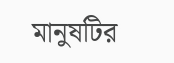মানুষটির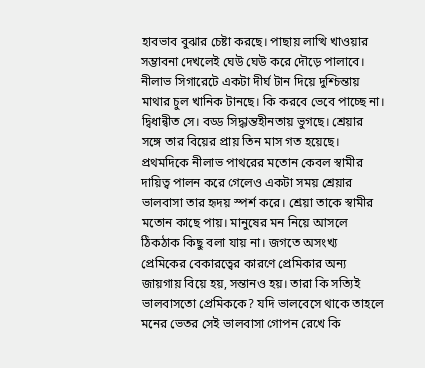হাবভাব বুঝার চেষ্টা করছে। পাছায় লাত্থি খাওয়ার সম্ভাবনা দেখলেই ঘেউ ঘেউ করে দৌড়ে পালাবে। নীলাভ সিগারেটে একটা দীর্ঘ টান দিয়ে দুশ্চিন্তায় মাথার চুল খানিক টানছে। কি করবে ভেবে পাচ্ছে না। দ্বিধান্বীত সে। বড্ড সিদ্ধান্তহীনতায় ভুগছে। শ্রেয়ার সঙ্গে তার বিয়ের প্রায় তিন মাস গত হয়েছে। প্রথমদিকে নীলাভ পাথরের মতোন কেবল স্বামীর দায়িত্ব পালন করে গেলেও একটা সময় শ্রেয়ার ভালবাসা তার হৃদয় স্পর্শ করে। শ্রেয়া তাকে স্বামীর মতোন কাছে পায়। মানুষের মন নিয়ে আসলে ঠিকঠাক কিছু বলা যায় না। জগতে অসংখ্য প্রেমিকের বেকারত্বের কারণে প্রেমিকার অন্য জায়গায় বিয়ে হয়, সন্তানও হয়। তারা কি সত্যিই ভালবাসতো প্রেমিককে? যদি ভালবেসে থাকে তাহলে মনের ভেতর সেই ভালবাসা গোপন রেখে কি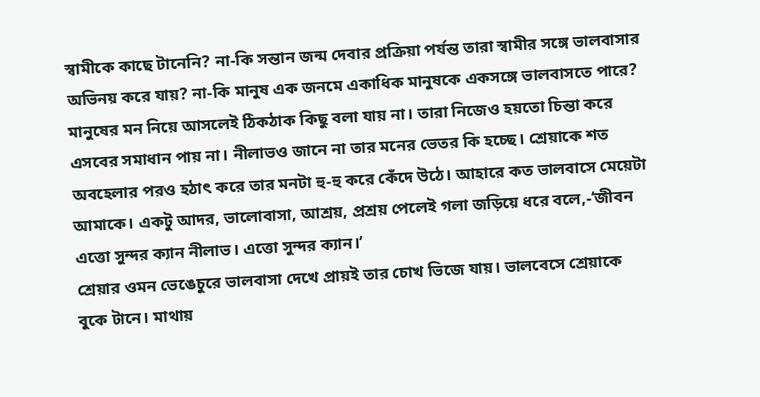স্বামীকে কাছে টানেনি? না-কি সন্তান জন্ম দেবার প্রক্রিয়া পর্যন্ত তারা স্বামীর সঙ্গে ভালবাসার অভিনয় করে যায়? না-কি মানুষ এক জনমে একাধিক মানুষকে একসঙ্গে ভালবাসতে পারে? মানুষের মন নিয়ে আসলেই ঠিকঠাক কিছু বলা যায় না। তারা নিজেও হয়তো চিন্তা করে এসবের সমাধান পায় না। নীলাভও জানে না তার মনের ভেতর কি হচ্ছে। শ্রেয়াকে শত অবহেলার পরও হঠাৎ করে তার মনটা হু-হু করে কেঁদে উঠে। আহারে কত ভালবাসে মেয়েটা আমাকে। একটু আদর, ভালোবাসা, আশ্রয়, প্রশ্রয় পেলেই গলা জড়িয়ে ধরে বলে,-‘জীবন এত্তো সুন্দর ক্যান নীলাভ। এত্তো সুন্দর ক্যান।’
শ্রেয়ার ওমন ভেঙেচুরে ভালবাসা দেখে প্রায়ই তার চোখ ভিজে যায়। ভালবেসে শ্রেয়াকে বুকে টানে। মাথায়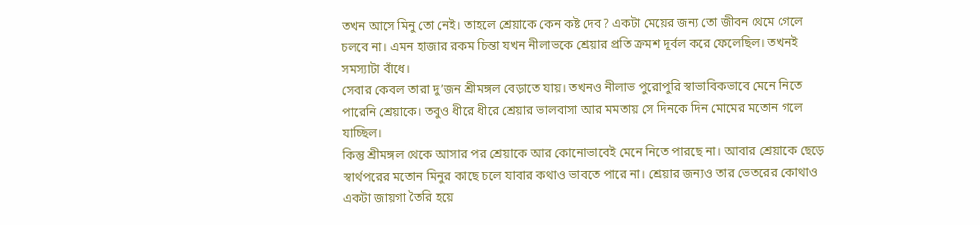তখন আসে মিনু তো নেই। তাহলে শ্রেয়াকে কেন কষ্ট দেব? একটা মেয়ের জন্য তো জীবন থেমে গেলে চলবে না। এমন হাজার রকম চিন্তা যখন নীলাভকে শ্রেয়ার প্রতি ক্রমশ দূর্বল করে ফেলেছিল। তখনই সমস্যাটা বাঁধে।
সেবার কেবল তারা দু’জন শ্রীমঙ্গল বেড়াতে যায়। তখনও নীলাভ পুরোপুরি স্বাভাবিকভাবে মেনে নিতে পারেনি শ্রেয়াকে। তবুও ধীরে ধীরে শ্রেয়ার ভালবাসা আর মমতায় সে দিনকে দিন মোমের মতোন গলে যাচ্ছিল।
কিন্তু শ্রীমঙ্গল থেকে আসার পর শ্রেয়াকে আর কোনোভাবেই মেনে নিতে পারছে না। আবার শ্রেয়াকে ছেড়ে স্বার্থপরের মতোন মিনুর কাছে চলে যাবার কথাও ভাবতে পারে না। শ্রেয়ার জন্যও তার ভেতরের কোথাও একটা জায়গা তৈরি হয়ে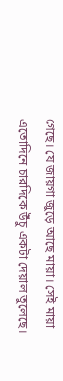গেছে। যে জায়গা জুড়ে আছে মায়া। সেই মায়া এতোদিনে চারদিকে উঁচু একটা দেয়াল তুলেছে।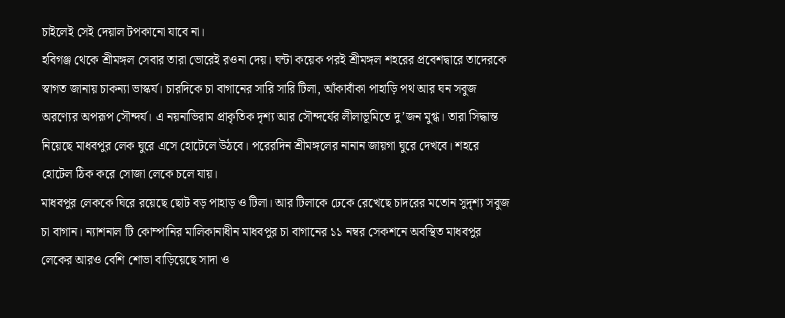চাইলেই সেই দেয়াল টপকানো যাবে না।
হবিগঞ্জ থেকে শ্রীমঙ্গল সেবার তারা ভোরেই রওনা দেয়। ঘন্টা কয়েক পরই শ্রীমঙ্গল শহরের প্রবেশদ্বারে তাদেরকে স্বাগত জানায় চাকন্যা ভাস্কর্য। চারদিকে চা বাগানের সারি সারি টিলা, আঁকাবাঁকা পাহাড়ি পথ আর ঘন সবুজ অরণ্যের অপরূপ সৌন্দর্য। এ নয়নাভিরাম প্রাকৃতিক দৃশ্য আর সৌন্দর্যের লীলাভূমিতে দু’জন মুগ্ধ। তারা সিদ্ধান্ত নিয়েছে মাধবপুর লেক ঘুরে এসে হোটেলে উঠবে। পরেরদিন শ্রীমঙ্গলের নানান জায়গা ঘুরে দেখবে। শহরে হোটেল ঠিক করে সোজা লেকে চলে যায়।
মাধবপুর লেককে ঘিরে রয়েছে ছোট বড় পাহাড় ও টিলা। আর টিলাকে ঢেকে রেখেছে চাদরের মতোন সুদৃশ্য সবুজ চা বাগান। ন্যাশনাল টি কোম্পানির মালিকানাধীন মাধবপুর চা বাগানের ১১ নম্বর সেকশনে অবস্থিত মাধবপুর লেকের আরও বেশি শোভা বাড়িয়েছে সাদা ও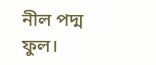নীল পদ্ম ফুল।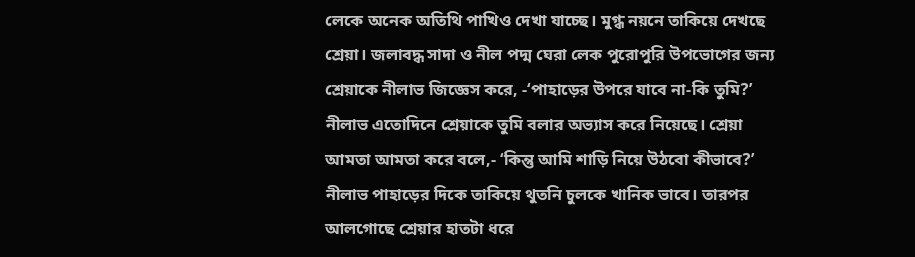লেকে অনেক অতিথি পাখিও দেখা যাচ্ছে। মুগ্ধ নয়নে তাকিয়ে দেখছে শ্রেয়া। জলাবদ্ধ সাদা ও নীল পদ্ম ঘেরা লেক পুরোপুরি উপভোগের জন্য শ্রেয়াকে নীলাভ জিজ্ঞেস করে, -‘পাহাড়ের উপরে যাবে না-কি তুমি?’
নীলাভ এতোদিনে শ্রেয়াকে তুমি বলার অভ্যাস করে নিয়েছে। শ্রেয়া আমতা আমতা করে বলে,- ‘কিন্তু আমি শাড়ি নিয়ে উঠবো কীভাবে?’
নীলাভ পাহাড়ের দিকে তাকিয়ে থুতনি চুলকে খানিক ভাবে। তারপর আলগোছে শ্রেয়ার হাতটা ধরে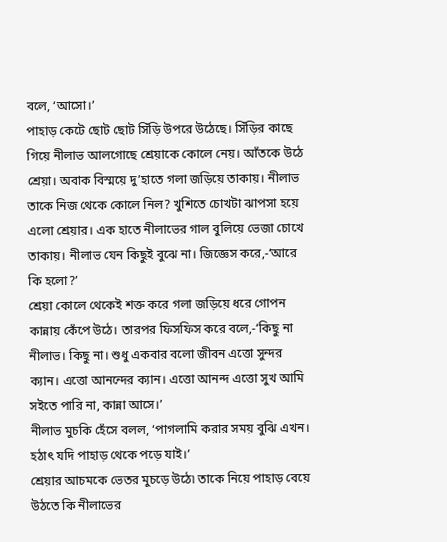বলে, ‘আসো।’
পাহাড় কেটে ছোট ছোট সিঁড়ি উপরে উঠেছে। সিঁড়ির কাছে গিয়ে নীলাভ আলগোছে শ্রেয়াকে কোলে নেয়। আঁতকে উঠে শ্রেয়া। অবাক বিস্ময়ে দু’হাতে গলা জড়িয়ে তাকায়। নীলাভ তাকে নিজ থেকে কোলে নিল? খুশিতে চোখটা ঝাপসা হয়ে এলো শ্রেয়ার। এক হাতে নীলাভের গাল বুলিয়ে ভেজা চোখে তাকায়। নীলাভ যেন কিছুই বুঝে না। জিজ্ঞেস করে,-‘আরে কি হলো?’
শ্রেয়া কোলে থেকেই শক্ত করে গলা জড়িয়ে ধরে গোপন কান্নায় কেঁপে উঠে। তারপর ফিসফিস করে বলে,-‘কিছু না নীলাভ। কিছু না। শুধু একবার বলো জীবন এত্তো সুন্দর ক্যান। এত্তো আনন্দের ক্যান। এত্তো আনন্দ এত্তো সুখ আমি সইতে পারি না, কান্না আসে।’
নীলাভ মুচকি হেঁসে বলল, ‘পাগলামি করার সময় বুঝি এখন। হঠাৎ যদি পাহাড় থেকে পড়ে যাই।’
শ্রেয়ার আচমকে ভেতর মুচড়ে উঠে৷ তাকে নিয়ে পাহাড় বেয়ে উঠতে কি নীলাভের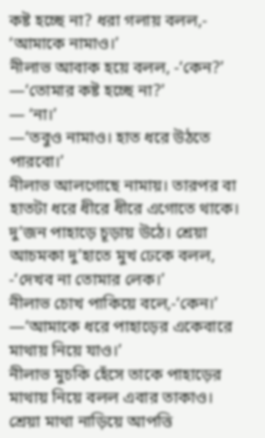কষ্ট হচ্ছে না? ধরা গলায় বলল,- ‘আমাকে নামাও।’
নীলাভ আবাক হয়ে বলল, -‘কেন?’
—‘তোমার কষ্ট হচ্ছে না?’
— ‘না।’
—‘তবুও নামাও। হাত ধরে উঠতে পারবো।’
নীলাভ আলগোছে নামায়। তারপর বা হাতটা ধরে ধীরে ধীরে এগোতে থাকে। দু’জন পাহাড়ে চূড়ায় উঠে। শ্রেয়া আচমকা দু’হাতে মুখ ঢেকে বলল, -‘দেখব না তোমার লেক।’
নীলাভ চোখ পাকিয়ে বলে,-‘কেন।’
—‘আমাকে ধরে পাহাড়ের একেবারে মাথায় নিয়ে যাও।’
নীলাভ মুচকি হেঁসে তাকে পাহাড়ের মাথায় নিয়ে বলল এবার তাকাও। শ্রেয়া মাথা নাড়িয়ে আপত্তি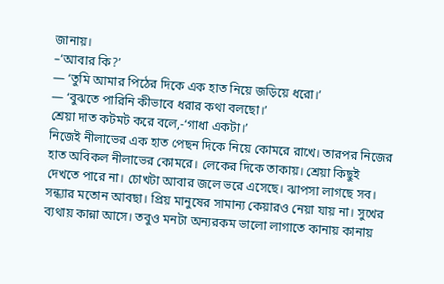জানায়।
–‘আবার কি?’
— ‘তুমি আমার পিঠের দিকে এক হাত নিয়ে জড়িয়ে ধরো।’
— ‘বুঝতে পারিনি কীভাবে ধরার কথা বলছো।’
শ্রেয়া দাত কটমট করে বলে,-‘গাধা একটা।’
নিজেই নীলাভের এক হাত পেছন দিকে নিয়ে কোমরে রাখে। তারপর নিজের হাত অবিকল নীলাভের কোমরে। লেকের দিকে তাকায়। শ্রেয়া কিছুই দেখতে পারে না। চোখটা আবার জলে ভরে এসেছে। ঝাপসা লাগছে সব। সন্ধ্যার মতোন আবছা। প্রিয় মানুষের সামান্য কেয়ারও নেয়া যায় না। সুখের ব্যথায় কান্না আসে। তবুও মনটা অন্যরকম ভালো লাগাতে কানায় কানায়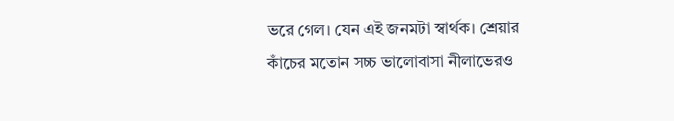ভরে গেল। যেন এই জনমটা স্বার্থক। শ্রেয়ার কাঁচের মতোন সচ্চ ভালোবাসা নীলাভেরও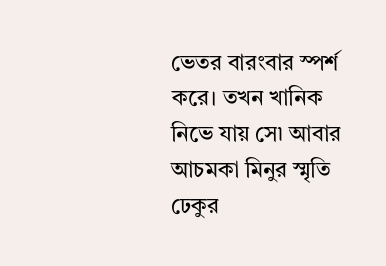ভেতর বারংবার স্পর্শ করে। তখন খানিক নিভে যায় সে৷ আবার আচমকা মিনুর স্মৃতি ঢেকুর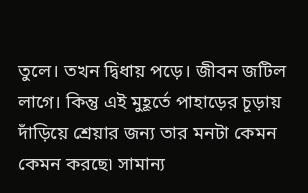তুলে। তখন দ্বিধায় পড়ে। জীবন জটিল লাগে। কিন্তু এই মুহূর্তে পাহাড়ের চূড়ায় দাঁড়িয়ে শ্রেয়ার জন্য তার মনটা কেমন কেমন করছে৷ সামান্য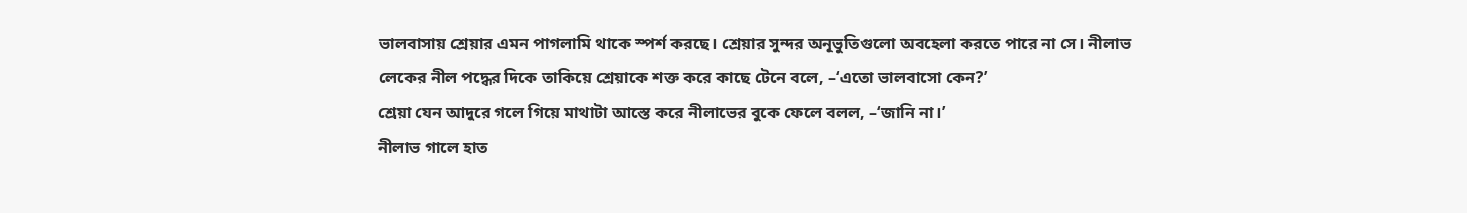ভালবাসায় শ্রেয়ার এমন পাগলামি থাকে স্পর্শ করছে। শ্রেয়ার সুন্দর অনূভুতিগুলো অবহেলা করতে পারে না সে। নীলাভ লেকের নীল পদ্ধের দিকে তাকিয়ে শ্রেয়াকে শক্ত করে কাছে টেনে বলে, –‘এতো ভালবাসো কেন?’
শ্রেয়া যেন আদুরে গলে গিয়ে মাথাটা আস্তে করে নীলাভের বুকে ফেলে বলল, –‘জানি না।’
নীলাভ গালে হাত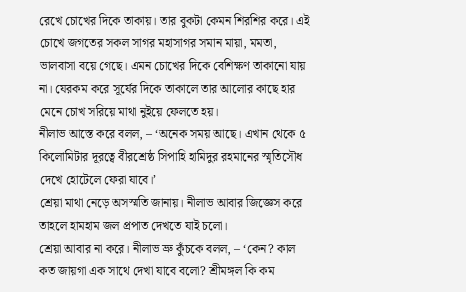রেখে চোখের দিকে তাকায়। তার বুকটা কেমন শিরশির করে। এই চোখে জগতের সকল সাগর মহাসাগর সমান মায়া, মমতা, ভালবাসা বয়ে গেছে। এমন চোখের দিকে বেশিক্ষণ তাকানো যায় না। যেরকম করে সূর্যের দিকে তাকালে তার আলোর কাছে হার মেনে চোখ সরিয়ে মাথা নুইয়ে ফেলতে হয়।
নীলাভ আস্তে করে বলল, – ‘অনেক সময় আছে। এখান থেকে ৫ কিলোমিটার দূরত্বে বীরশ্রেষ্ঠ সিপাহি হামিদুর রহমানের স্মৃতিসৌধ দেখে হোটেলে ফেরা যাবে।’
শ্রেয়া মাথা নেড়ে অসস্মতি জানায়। নীলাভ আবার জিজ্ঞেস করে তাহলে হামহাম জল প্রপাত দেখতে যাই চলো।
শ্রেয়া আবার না করে। নীলাভ ভ্রু কুঁচকে বলল, – ‘কেন? কাল কত জায়গা এক সাথে দেখা যাবে বলো? শ্রীমঙ্গল কি কম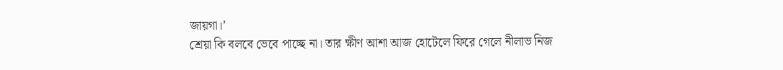জায়গা।’
শ্রেয়া কি বলবে ভেবে পাচ্ছে না। তার ক্ষীণ আশা আজ হোটেলে ফিরে গেলে নীলাভ নিজ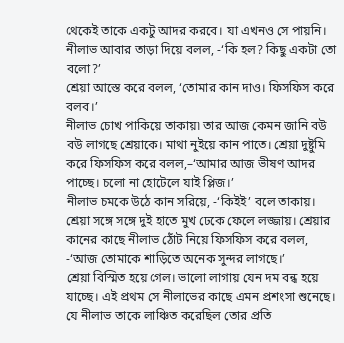থেকেই তাকে একটু আদর করবে। যা এখনও সে পায়নি। নীলাভ আবার তাড়া দিয়ে বলল, -‘কি হল? কিছু একটা তো বলো?’
শ্রেয়া আস্তে করে বলল, ‘তোমার কান দাও। ফিসফিস করে বলব।’
নীলাভ চোখ পাকিয়ে তাকায়৷ তার আজ কেমন জানি বউ বউ লাগছে শ্রেয়াকে। মাথা নুইয়ে কান পাতে। শ্রেয়া দুষ্টুমি করে ফিসফিস করে বলল,–‘আমার আজ ভীষণ আদর পাচ্ছে। চলো না হোটেলে যাই প্লিজ।’
নীলাভ চমকে উঠে কান সরিয়ে, -‘কিইই’ বলে তাকায়।
শ্রেয়া সঙ্গে সঙ্গে দুই হাতে মুখ ঢেকে ফেলে লজ্জায়। শ্রেয়ার কানের কাছে নীলাভ ঠোঁট নিয়ে ফিসফিস করে বলল, -‘আজ তোমাকে শাড়িতে অনেক সুন্দর লাগছে।’
শ্রেয়া বিস্মিত হয়ে গেল। ভালো লাগায় যেন দম বন্ধ হয়ে যাচ্ছে। এই প্রথম সে নীলাভের কাছে এমন প্রশংসা শুনেছে। যে নীলাভ তাকে লাঞ্চিত করেছিল তোর প্রতি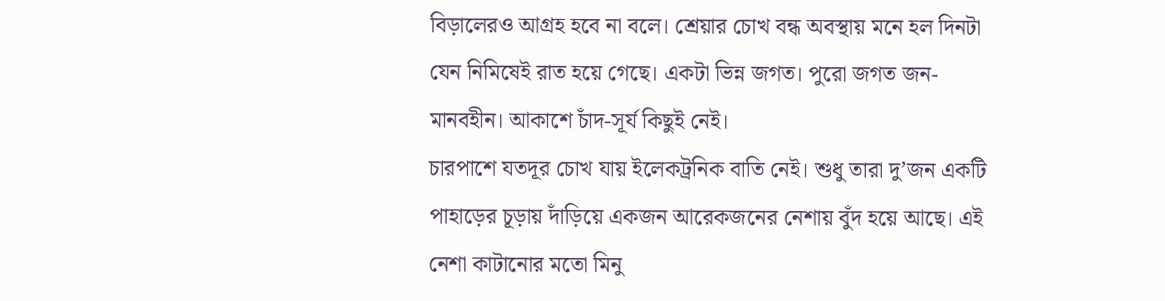বিড়ালেরও আগ্রহ হবে না বলে। শ্রেয়ার চোখ বন্ধ অবস্থায় মনে হল দিনটা যেন নিমিষেই রাত হয়ে গেছে। একটা ভিন্ন জগত। পুরো জগত জন-মানবহীন। আকাশে চাঁদ-সূর্য কিছুই নেই।
চারপাশে যতদূর চোখ যায় ইলেকট্রনিক বাতি নেই। শুধু তারা দু’জন একটি পাহাড়ের চূড়ায় দাঁড়িয়ে একজন আরেকজনের নেশায় বুঁদ হয়ে আছে। এই নেশা কাটানোর মতো মিনু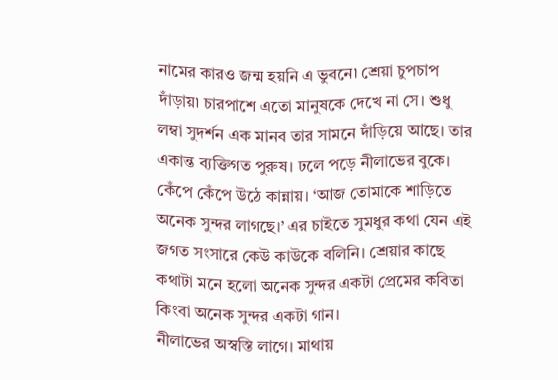নামের কারও জন্ম হয়নি এ ভুবনে৷ শ্রেয়া চুপচাপ দাঁড়ায়৷ চারপাশে এতো মানুষকে দেখে না সে। শুধু লম্বা সুদর্শন এক মানব তার সামনে দাঁড়িয়ে আছে। তার একান্ত ব্যক্তিগত পুরুষ। ঢলে পড়ে নীলাভের বুকে। কেঁপে কেঁপে উঠে কান্নায়। ‘আজ তোমাকে শাড়িতে অনেক সুন্দর লাগছে।’ এর চাইতে সুমধুর কথা যেন এই জগত সংসারে কেউ কাউকে বলিনি। শ্রেয়ার কাছে কথাটা মনে হলো অনেক সুন্দর একটা প্রেমের কবিতা কিংবা অনেক সুন্দর একটা গান।
নীলাভের অস্বস্তি লাগে। মাথায়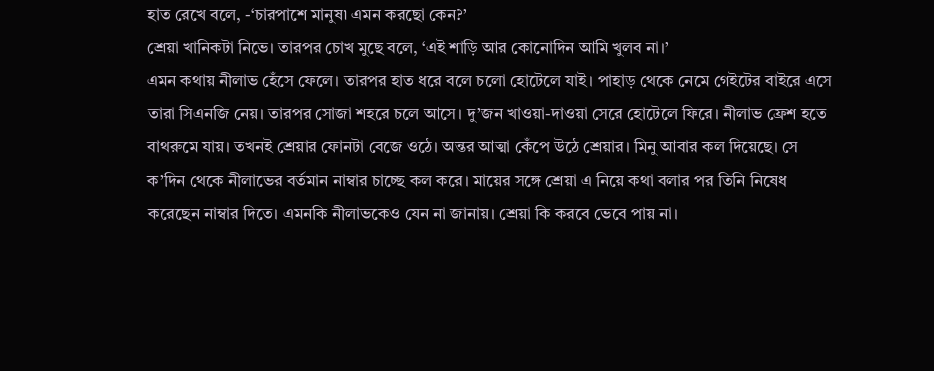হাত রেখে বলে, -‘চারপাশে মানুষ৷ এমন করছো কেন?’
শ্রেয়া খানিকটা নিভে। তারপর চোখ মুছে বলে, ‘এই শাড়ি আর কোনোদিন আমি খুলব না।’
এমন কথায় নীলাভ হেঁসে ফেলে। তারপর হাত ধরে বলে চলো হোটেলে যাই। পাহাড় থেকে নেমে গেইটের বাইরে এসে তারা সিএনজি নেয়। তারপর সোজা শহরে চলে আসে। দু’জন খাওয়া-দাওয়া সেরে হোটেলে ফিরে। নীলাভ ফ্রেশ হতে বাথরুমে যায়। তখনই শ্রেয়ার ফোনটা বেজে ওঠে। অন্তর আত্মা কেঁপে উঠে শ্রেয়ার। মিনু আবার কল দিয়েছে। সে ক’দিন থেকে নীলাভের বর্তমান নাম্বার চাচ্ছে কল করে। মায়ের সঙ্গে শ্রেয়া এ নিয়ে কথা বলার পর তিনি নিষেধ করেছেন নাম্বার দিতে। এমনকি নীলাভকেও যেন না জানায়। শ্রেয়া কি করবে ভেবে পায় না।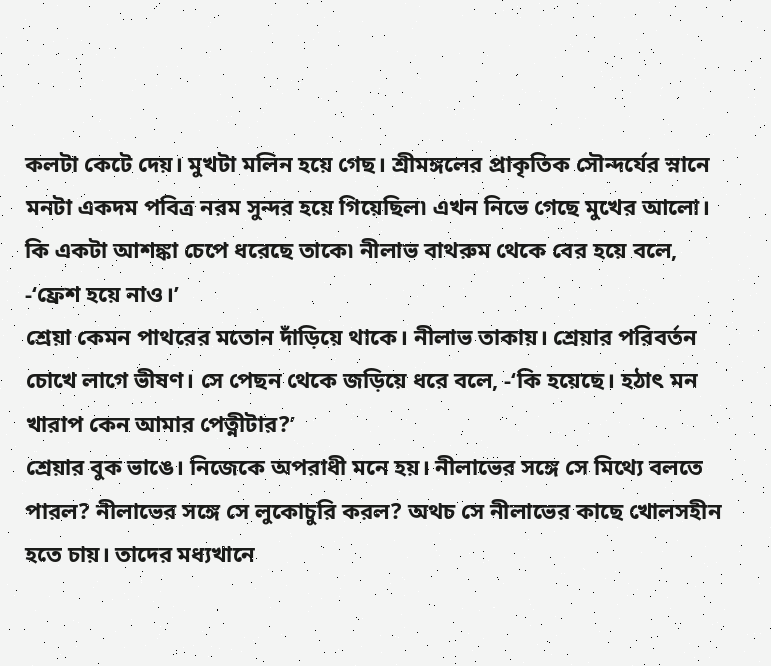কলটা কেটে দেয়। মুখটা মলিন হয়ে গেছ। শ্রীমঙ্গলের প্রাকৃতিক সৌন্দর্যের স্নানে মনটা একদম পবিত্র নরম সুন্দর হয়ে গিয়েছিল৷ এখন নিভে গেছে মুখের আলো। কি একটা আশঙ্কা চেপে ধরেছে তাকে৷ নীলাভ বাথরুম থেকে বের হয়ে বলে, -‘ফ্রেশ হয়ে নাও।’
শ্রেয়া কেমন পাথরের মতোন দাঁড়িয়ে থাকে। নীলাভ তাকায়। শ্রেয়ার পরিবর্তন চোখে লাগে ভীষণ। সে পেছন থেকে জড়িয়ে ধরে বলে, -‘কি হয়েছে। হঠাৎ মন খারাপ কেন আমার পেত্নীটার?’
শ্রেয়ার বুক ভাঙে। নিজেকে অপরাধী মনে হয়। নীলাভের সঙ্গে সে মিথ্যে বলতে পারল? নীলাভের সঙ্গে সে লুকোচুরি করল? অথচ সে নীলাভের কাছে খোলসহীন হতে চায়। তাদের মধ্যখানে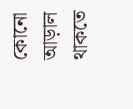কোনো আড়াল থাকতে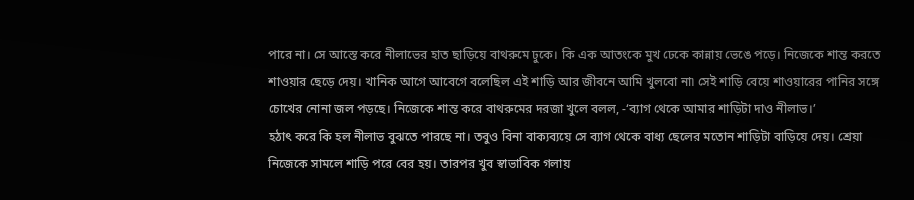পারে না। সে আস্তে করে নীলাভের হাত ছাড়িয়ে বাথরুমে ঢুকে। কি এক আতংকে মুখ ঢেকে কান্নায় ভেঙে পড়ে। নিজেকে শান্ত করতে শাওয়ার ছেড়ে দেয়। খানিক আগে আবেগে বলেছিল এই শাড়ি আর জীবনে আমি খুলবো না৷ সেই শাড়ি বেয়ে শাওয়ারের পানির সঙ্গে চোখের নোনা জল পড়ছে। নিজেকে শান্ত করে বাথরুমের দরজা খুলে বলল, -‘ব্যাগ থেকে আমার শাড়িটা দাও নীলাভ।’
হঠাৎ করে কি হল নীলাভ বুঝতে পারছে না। তবুও বিনা বাক্যব্যয়ে সে ব্যাগ থেকে বাধ্য ছেলের মতোন শাড়িটা বাড়িয়ে দেয়। শ্রেয়া নিজেকে সামলে শাড়ি পরে বের হয়। তারপর খুব স্বাভাবিক গলায়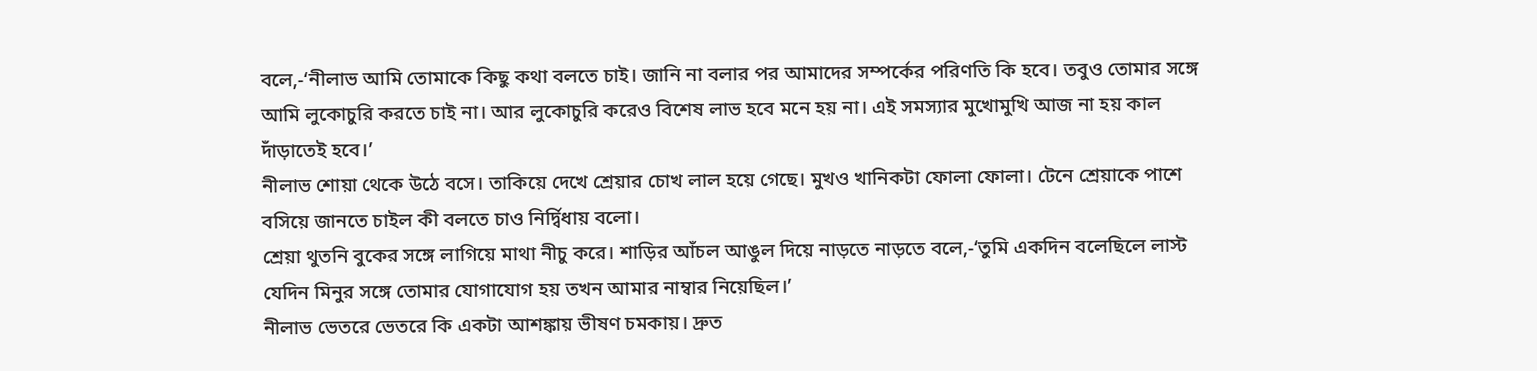বলে,-‘নীলাভ আমি তোমাকে কিছু কথা বলতে চাই। জানি না বলার পর আমাদের সম্পর্কের পরিণতি কি হবে। তবুও তোমার সঙ্গে আমি লুকোচুরি করতে চাই না। আর লুকোচুরি করেও বিশেষ লাভ হবে মনে হয় না। এই সমস্যার মুখোমুখি আজ না হয় কাল দাঁড়াতেই হবে।’
নীলাভ শোয়া থেকে উঠে বসে। তাকিয়ে দেখে শ্রেয়ার চোখ লাল হয়ে গেছে। মুখও খানিকটা ফোলা ফোলা। টেনে শ্রেয়াকে পাশে বসিয়ে জানতে চাইল কী বলতে চাও নির্দ্বিধায় বলো।
শ্রেয়া থুতনি বুকের সঙ্গে লাগিয়ে মাথা নীচু করে। শাড়ির আঁচল আঙুল দিয়ে নাড়তে নাড়তে বলে,-‘তুমি একদিন বলেছিলে লাস্ট যেদিন মিনুর সঙ্গে তোমার যোগাযোগ হয় তখন আমার নাম্বার নিয়েছিল।’
নীলাভ ভেতরে ভেতরে কি একটা আশঙ্কায় ভীষণ চমকায়। দ্রুত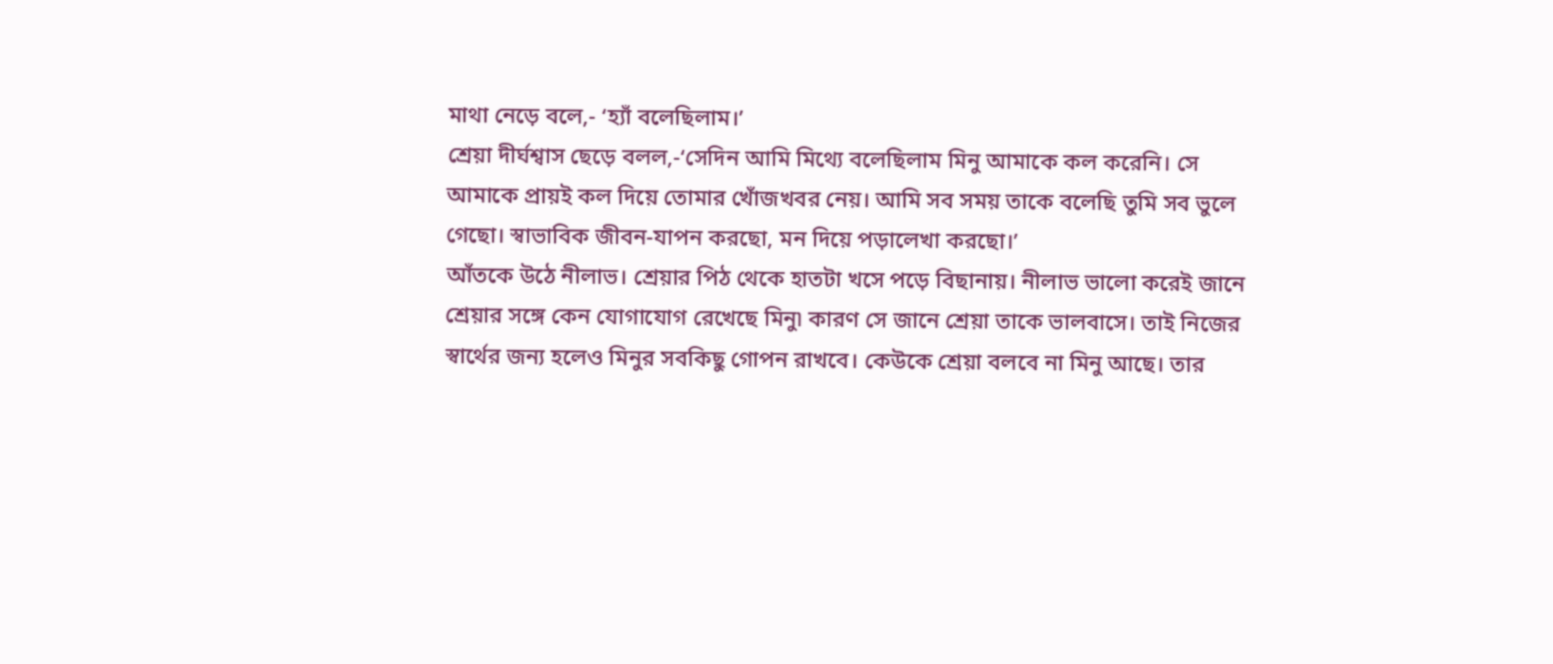মাথা নেড়ে বলে,- ‘হ্যাঁ বলেছিলাম।’
শ্রেয়া দীর্ঘশ্বাস ছেড়ে বলল,-‘সেদিন আমি মিথ্যে বলেছিলাম মিনু আমাকে কল করেনি। সে আমাকে প্রায়ই কল দিয়ে তোমার খোঁজখবর নেয়। আমি সব সময় তাকে বলেছি তুমি সব ভুলে গেছো। স্বাভাবিক জীবন-যাপন করছো, মন দিয়ে পড়ালেখা করছো।’
আঁতকে উঠে নীলাভ। শ্রেয়ার পিঠ থেকে হাতটা খসে পড়ে বিছানায়। নীলাভ ভালো করেই জানে শ্রেয়ার সঙ্গে কেন যোগাযোগ রেখেছে মিনু৷ কারণ সে জানে শ্রেয়া তাকে ভালবাসে। তাই নিজের স্বার্থের জন্য হলেও মিনুর সবকিছু গোপন রাখবে। কেউকে শ্রেয়া বলবে না মিনু আছে। তার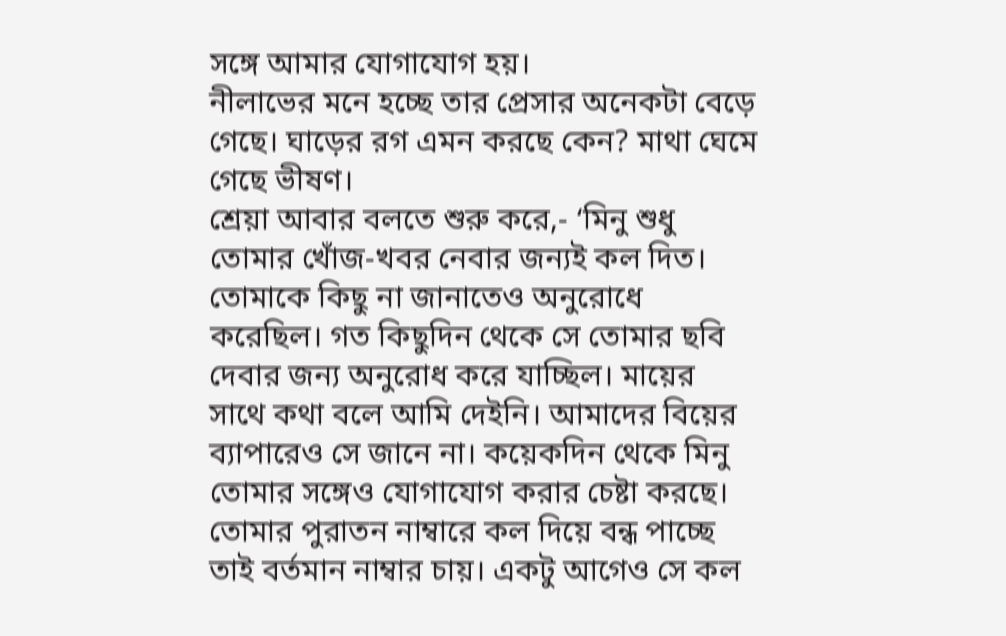সঙ্গে আমার যোগাযোগ হয়।
নীলাভের মনে হচ্ছে তার প্রেসার অনেকটা বেড়ে গেছে। ঘাড়ের রগ এমন করছে কেন? মাথা ঘেমে গেছে ভীষণ।
শ্রেয়া আবার বলতে শুরু করে,- ‘মিনু শুধু তোমার খোঁজ-খবর নেবার জন্যই কল দিত। তোমাকে কিছু না জানাতেও অনুরোধে করেছিল। গত কিছুদিন থেকে সে তোমার ছবি দেবার জন্য অনুরোধ করে যাচ্ছিল। মায়ের সাথে কথা বলে আমি দেইনি। আমাদের বিয়ের ব্যাপারেও সে জানে না। কয়েকদিন থেকে মিনু তোমার সঙ্গেও যোগাযোগ করার চেষ্টা করছে। তোমার পুরাতন নাম্বারে কল দিয়ে বন্ধ পাচ্ছে তাই বর্তমান নাম্বার চায়। একটু আগেও সে কল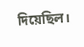দিয়েছিল।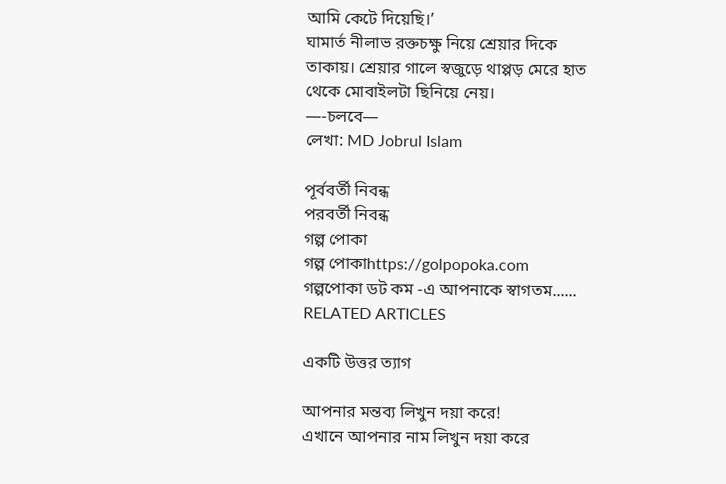আমি কেটে দিয়েছি।’
ঘামার্ত নীলাভ রক্তচক্ষু নিয়ে শ্রেয়ার দিকে তাকায়। শ্রেয়ার গালে স্বজুড়ে থাপ্পড় মেরে হাত থেকে মোবাইলটা ছিনিয়ে নেয়।
—-চলবে—
লেখা: MD Jobrul Islam

পূর্ববর্তী নিবন্ধ
পরবর্তী নিবন্ধ
গল্প পোকা
গল্প পোকাhttps://golpopoka.com
গল্পপোকা ডট কম -এ আপনাকে স্বাগতম......
RELATED ARTICLES

একটি উত্তর ত্যাগ

আপনার মন্তব্য লিখুন দয়া করে!
এখানে আপনার নাম লিখুন দয়া করে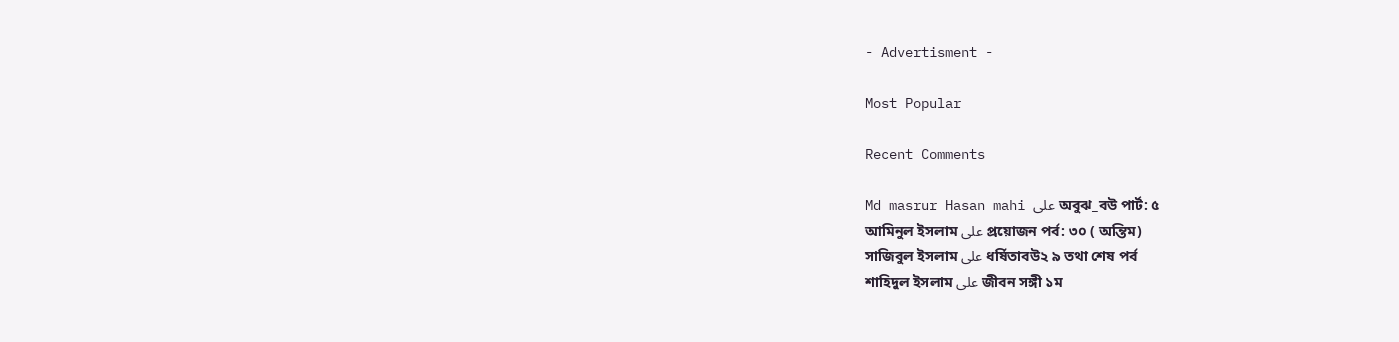- Advertisment -

Most Popular

Recent Comments

Md masrur Hasan mahi على অবুঝ_বউ পার্ট: ৫
আমিনুল ইসলাম على প্রয়োজন পর্ব: ৩০ ( অন্তিম)
সাজিবুল ইসলাম على ধর্ষিতাবউ২ ৯ তথা শেষ পর্ব
শাহিদুল ইসলাম على জীবন সঙ্গী ১ম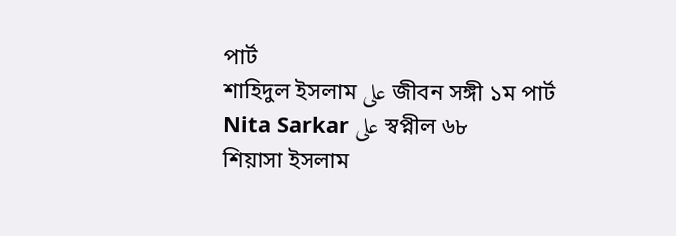পার্ট
শাহিদুল ইসলাম على জীবন সঙ্গী ১ম পার্ট
Nita Sarkar على স্বপ্নীল ৬৮
শিয়াসা ইসলাম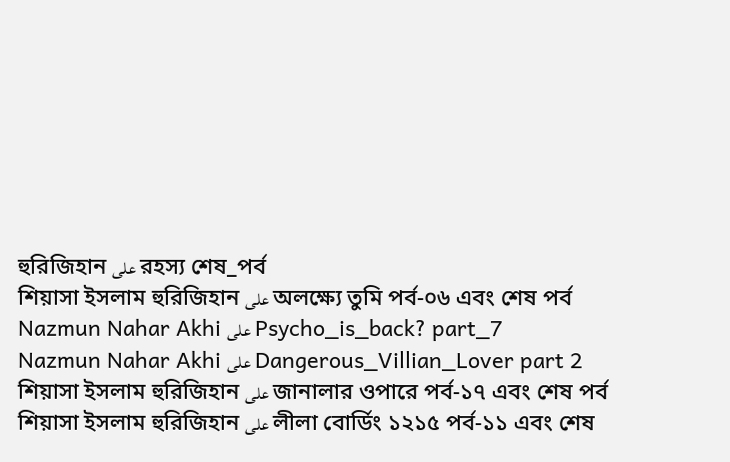হুরিজিহান على রহস্য শেষ_পর্ব
শিয়াসা ইসলাম হুরিজিহান على অলক্ষ্যে তুমি পর্ব-০৬ এবং শেষ পর্ব
Nazmun Nahar Akhi على Psycho_is_back? part_7
Nazmun Nahar Akhi على Dangerous_Villian_Lover part 2
শিয়াসা ইসলাম হুরিজিহান على জানালার ওপারে পর্ব-১৭ এবং শেষ পর্ব
শিয়াসা ইসলাম হুরিজিহান على লীলা বোর্ডিং ১২১৫ পর্ব-১১ এবং শেষ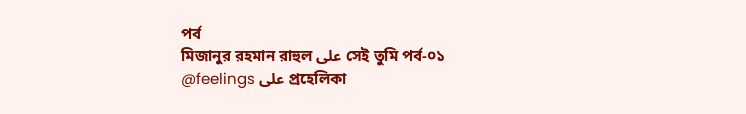পর্ব
মিজানুর রহমান রাহুল على সেই তুমি পর্ব-০১
@feelings على প্রহেলিকা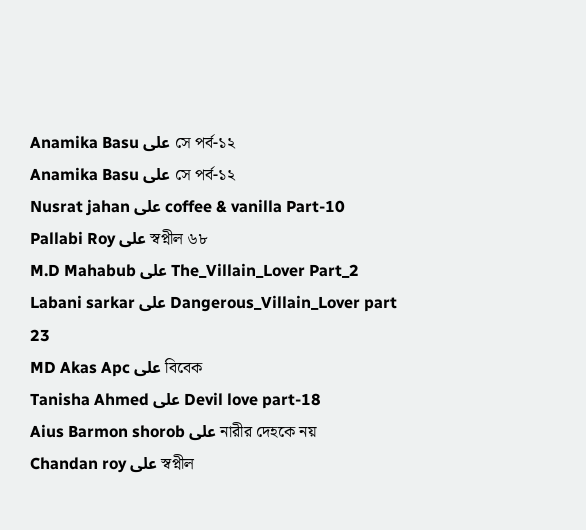Anamika Basu على সে পর্ব-১২
Anamika Basu على সে পর্ব-১২
Nusrat jahan على coffee & vanilla Part-10
Pallabi Roy على স্বপ্নীল ৬৮
M.D Mahabub على The_Villain_Lover Part_2
Labani sarkar على Dangerous_Villain_Lover part 23
MD Akas Apc على বিবেক
Tanisha Ahmed على Devil love part-18
Aius Barmon shorob على নারীর দেহকে নয়
Chandan roy على স্বপ্নীল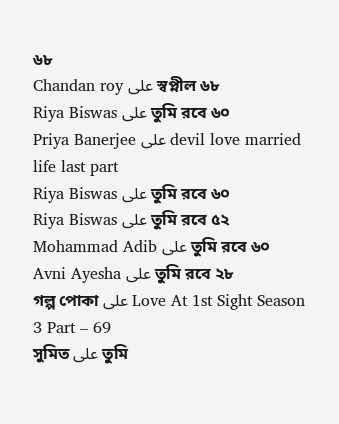৬৮
Chandan roy على স্বপ্নীল ৬৮
Riya Biswas على তুমি রবে ৬০
Priya Banerjee على devil love married life last part
Riya Biswas على তুমি রবে ৬০
Riya Biswas على তুমি রবে ৫২
Mohammad Adib على তুমি রবে ৬০
Avni Ayesha على তুমি রবে ২৮
গল্প পোকা على Love At 1st Sight Season 3 Part – 69
সুমিত على তুমি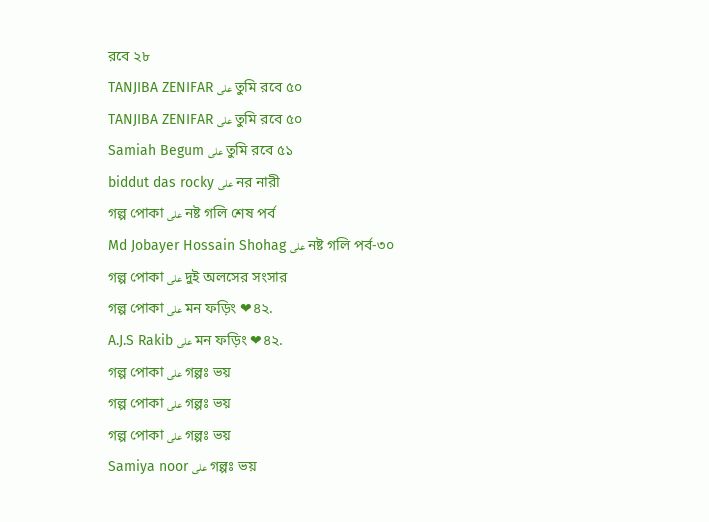রবে ২৮
TANJIBA ZENIFAR على তুমি রবে ৫০
TANJIBA ZENIFAR على তুমি রবে ৫০
Samiah Begum على তুমি রবে ৫১
biddut das rocky على নর নারী
গল্প পোকা على নষ্ট গলি শেষ পর্ব
Md Jobayer Hossain Shohag على নষ্ট গলি পর্ব-৩০
গল্প পোকা على দুই অলসের সংসার
গল্প পোকা على মন ফড়িং ❤৪২.
A.J.S Rakib على মন ফড়িং ❤৪২.
গল্প পোকা على গল্পঃ ভয়
গল্প পোকা على গল্পঃ ভয়
গল্প পোকা على গল্পঃ ভয়
Samiya noor على গল্পঃ ভয়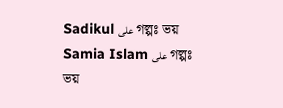Sadikul على গল্পঃ ভয়
Samia Islam على গল্পঃ ভয়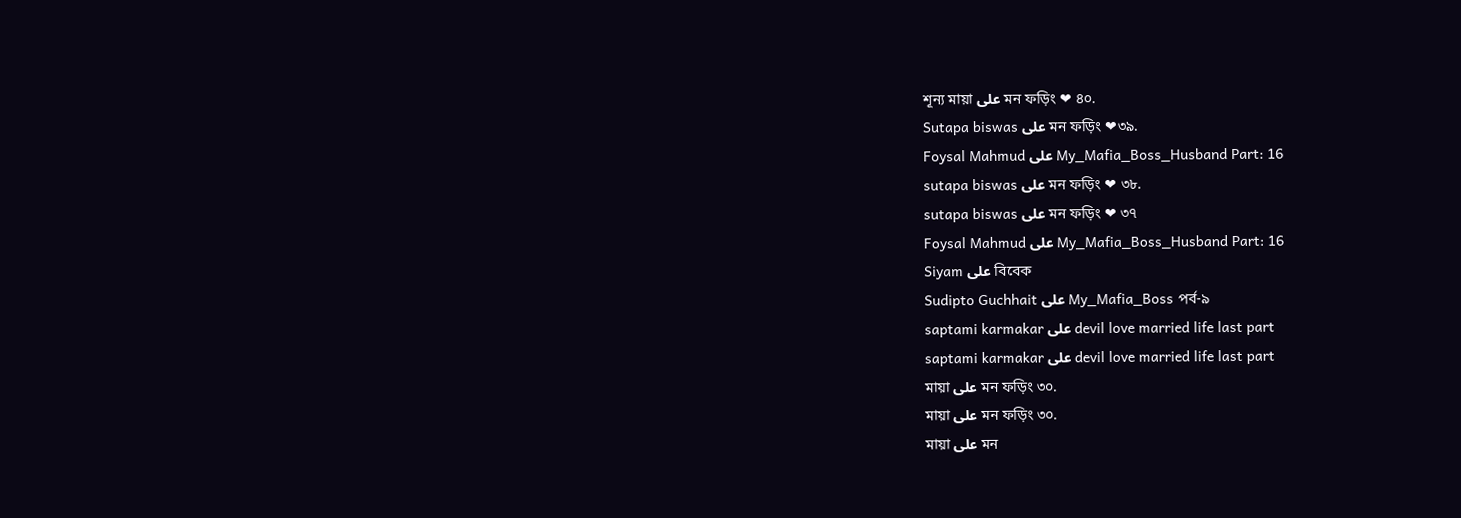শূন্য মায়া على মন ফড়িং ❤ ৪০.
Sutapa biswas على মন ফড়িং ❤৩৯.
Foysal Mahmud على My_Mafia_Boss_Husband Part: 16
sutapa biswas على মন ফড়িং ❤ ৩৮.
sutapa biswas على মন ফড়িং ❤ ৩৭
Foysal Mahmud على My_Mafia_Boss_Husband Part: 16
Siyam على বিবেক
Sudipto Guchhait على My_Mafia_Boss পর্ব-৯
saptami karmakar على devil love married life last part
saptami karmakar على devil love married life last part
মায়া على মন ফড়িং ৩০.
মায়া على মন ফড়িং ৩০.
মায়া على মন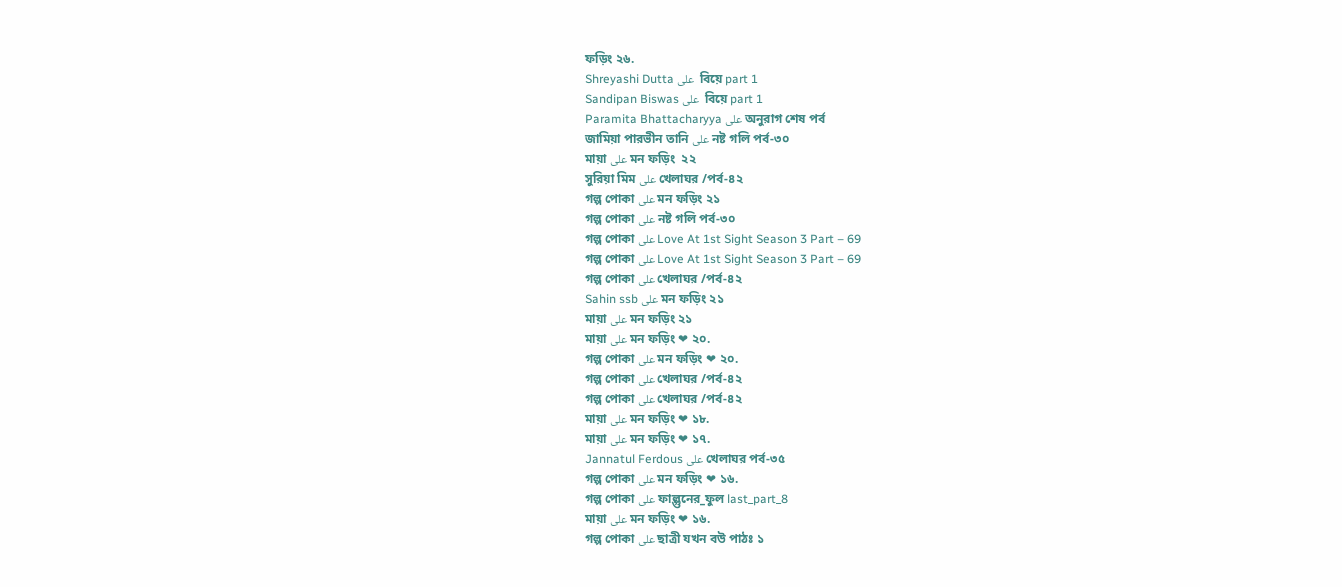ফড়িং ২৬.
Shreyashi Dutta على  বিয়ে part 1
Sandipan Biswas على  বিয়ে part 1
Paramita Bhattacharyya على অনুরাগ শেষ পর্ব
জামিয়া পারভীন তানি على নষ্ট গলি পর্ব-৩০
মায়া على মন ফড়িং  ২২
সুরিয়া মিম على খেলাঘর /পর্ব-৪২
গল্প পোকা على মন ফড়িং ২১
গল্প পোকা على নষ্ট গলি পর্ব-৩০
গল্প পোকা على Love At 1st Sight Season 3 Part – 69
গল্প পোকা على Love At 1st Sight Season 3 Part – 69
গল্প পোকা على খেলাঘর /পর্ব-৪২
Sahin ssb على মন ফড়িং ২১
মায়া على মন ফড়িং ২১
মায়া على মন ফড়িং ❤ ২০.
গল্প পোকা على মন ফড়িং ❤ ২০.
গল্প পোকা على খেলাঘর /পর্ব-৪২
গল্প পোকা على খেলাঘর /পর্ব-৪২
মায়া على মন ফড়িং ❤ ১৮.
মায়া على মন ফড়িং ❤ ১৭.
Jannatul Ferdous على খেলাঘর পর্ব-৩৫
গল্প পোকা على মন ফড়িং ❤ ১৬.
গল্প পোকা على ফাল্গুনের_ফুল last_part_8
মায়া على মন ফড়িং ❤ ১৬.
গল্প পোকা على ছাত্রী যখন বউ পাঠঃ ১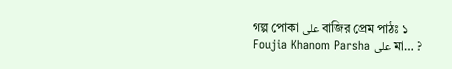গল্প পোকা على বাজির প্রেম পাঠঃ ১
Foujia Khanom Parsha على মা… ?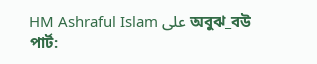HM Ashraful Islam على অবুঝ_বউ পার্ট: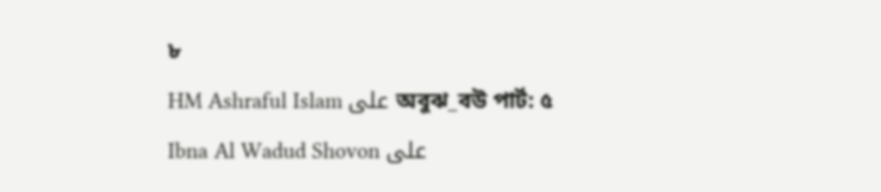৮
HM Ashraful Islam على অবুঝ_বউ পার্ট: ৫
Ibna Al Wadud Shovon على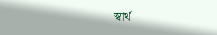স্বার্থ